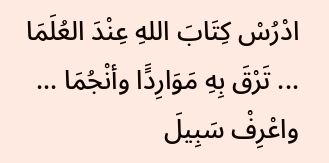ادْرُسْ كِتَابَ اللهِ عِنْدَ العُلَمَا ... تَرْقَ بِهِ مَوَارِدًَا وأنْجُمَا ...
واعْرِفْ سَبِيلَ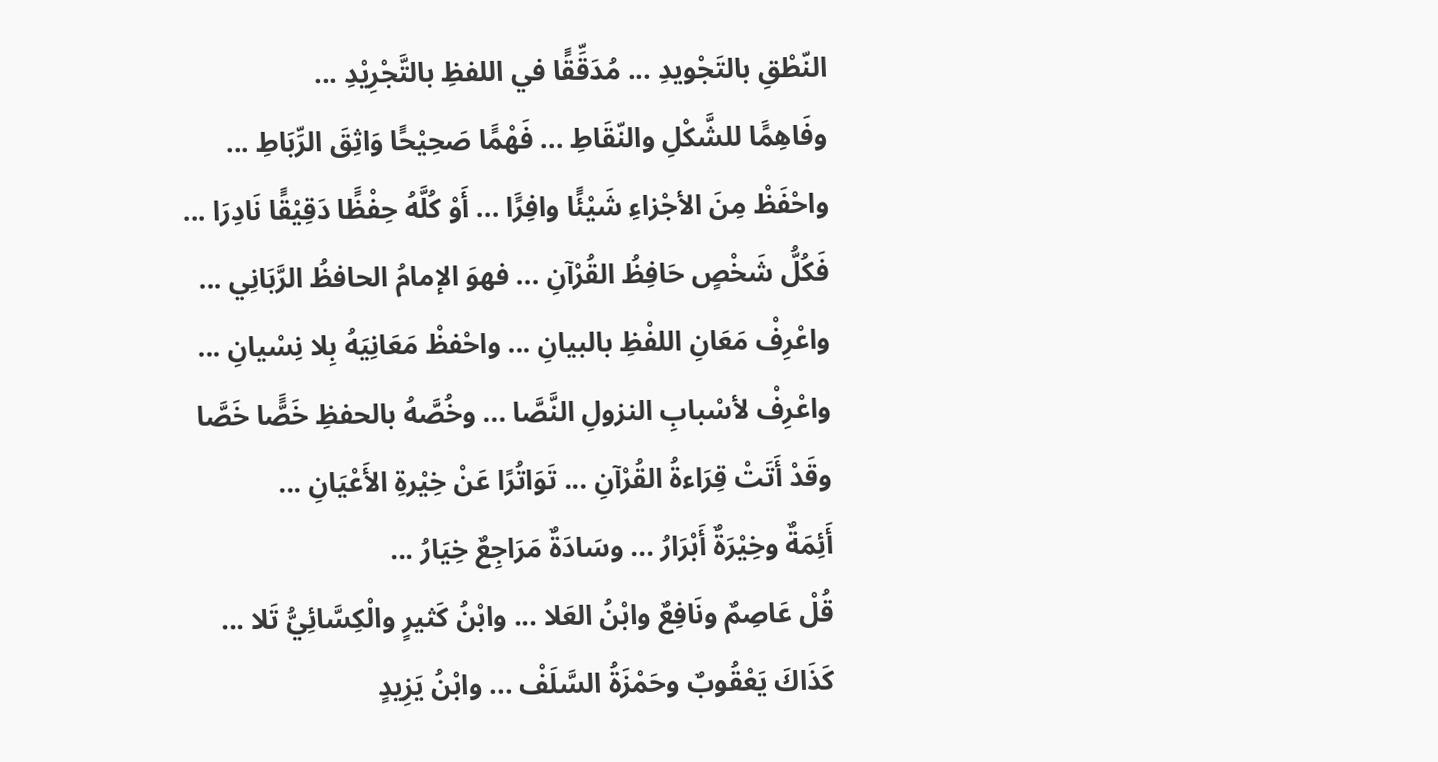النّطْقِ بالتَجْويدِ ... مُدَقِّقًَا في اللفظِ بالتَّجْرِيْدِ ...
وفَاهِمًَا للشَّكْلِ والنّقَاطِ ... فَهْمًَا صَحِيْحًَا وَاثِقَ الرِّبَاطِ ...
واحْفَظْ مِنَ الأجْزاءِ شَيْئًَا وافِرًَا ... أَوْ كُلَّهُ حِفْظًَا دَقِيْقًَا نَادِرَا ...
فَكُلُّ شَخْصٍ حَافِظُ القُرْآنِ ... فهوَ الإمامُ الحافظُ الرَّبَانِي ...
واعْرِفْ مَعَانِ اللفْظِ بالبيانِ ... واحْفظْ مَعَانِيَهُ بِلا نِسْيانِ ...
واعْرِفْ لأسْبابِ النزولِ النَّصَّا ... وخُصَّهُ بالحفظِ خَصًَّا خَصَّا
وقَدْ أَتَتْ قِرَاءةُ القُرْآنِ ... تَوَاتُرًا عَنْ خِيْرةِ الأَعْيَانِ ...
أَئِمَةٌ وخِيْرَةٌ أَبْرَارُ ... وسَادَةٌ مَرَاجِعٌ خِيَارُ ...
قُلْ عَاصِمٌ ونَافِعٌ وابْنُ العَلا ... وابْنُ كَثيرٍ والْكِسَّائِيُّ تَلا ...
كَذَاكَ يَعْقُوبٌ وحَمْزَةُ السَّلَفْ ... وابْنُ يَزِيدٍ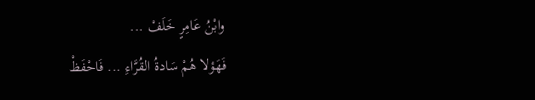وابْنُ عَامِرٍ خَلَفْ ...
فَهَؤلا هُمْ سَادةُ القُرَّاءِ ... فَاحْفَظْ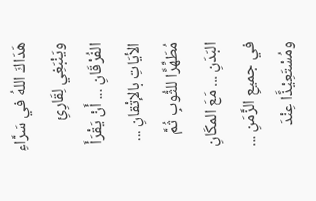هَدَاكَ اللهُ في سَرَّاءِ
ويَنْبَغِي لِقَارِئِ الفُرْقَانِ ... أَنْ يَقْرَأَ الأيَاتِ بالإتْقانِ ...
مُطَهِّرًَا للثُّوبِ ثُمَّ البَدَنِ ... مَعَ المكَانِ في جميعِ الزَّمَنِ ...
ومُسْتَعِيْذًَا عِنْدَ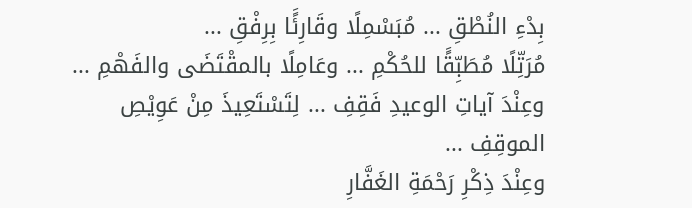بِدْءِ النُطْقِ ... مُبَسْمِلًا وقَارِئًَا بِرِفْقِ ...
مُرَتِّلًا مُطَبِّقًَا للحُكْمِ ... وعَامِلًا بالمقْتَضَى والفَهْمِ ...
وعِنْدَ آياتِ الوعيدِ فَقِفِ ... لِتَسْتَعِيذَ مِنْ عَوِيْصِ الموقِفِ ...
وعِنْدَ ذِكْرِ رَحْمَةِ الغَفَّارِ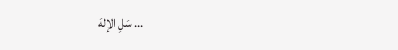... سَلِ الإلهَ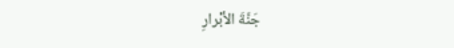جَنَّةَ الأبْرارِ